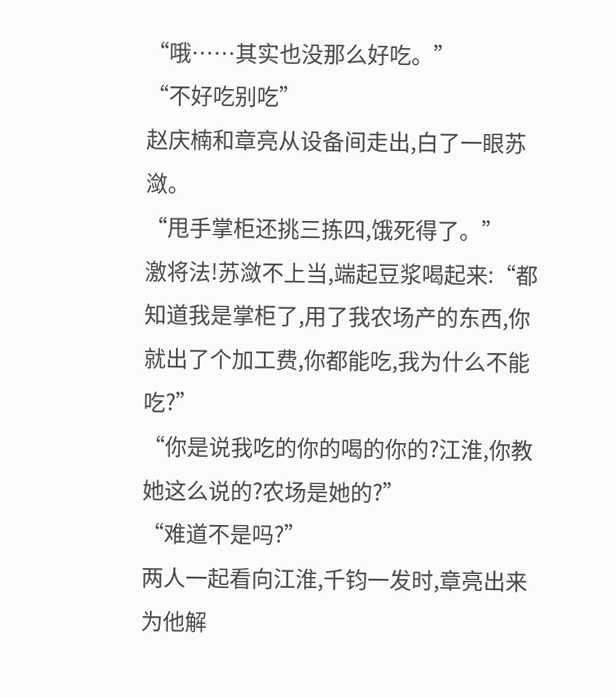“哦……其实也没那么好吃。”
“不好吃别吃”
赵庆楠和章亮从设备间走出,白了一眼苏潋。
“甩手掌柜还挑三拣四,饿死得了。”
激将法!苏潋不上当,端起豆浆喝起来:“都知道我是掌柜了,用了我农场产的东西,你就出了个加工费,你都能吃,我为什么不能吃?”
“你是说我吃的你的喝的你的?江淮,你教她这么说的?农场是她的?”
“难道不是吗?”
两人一起看向江淮,千钧一发时,章亮出来为他解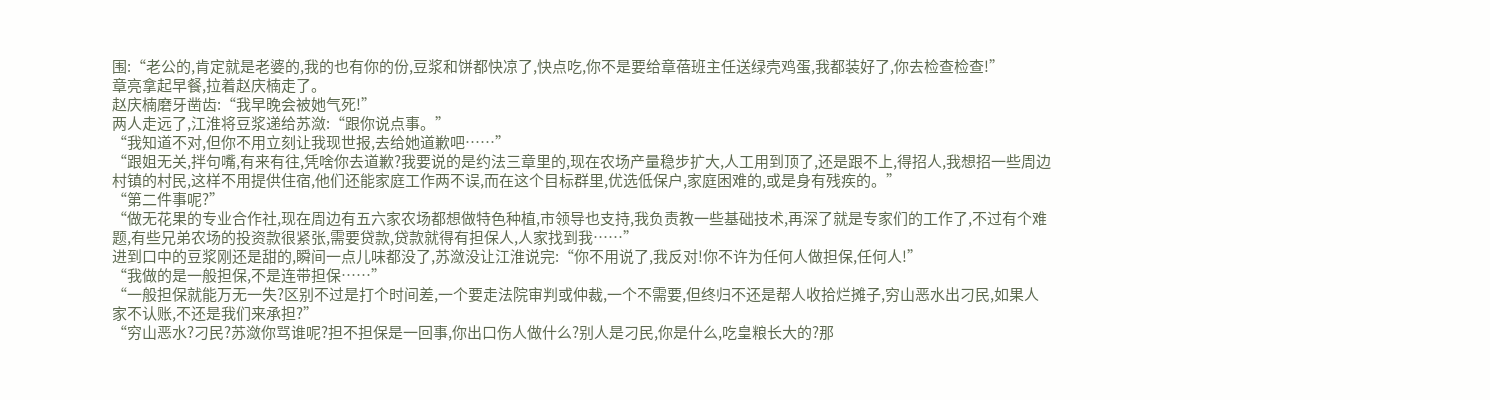围:“老公的,肯定就是老婆的,我的也有你的份,豆浆和饼都快凉了,快点吃,你不是要给章蓓班主任送绿壳鸡蛋,我都装好了,你去检查检查!”
章亮拿起早餐,拉着赵庆楠走了。
赵庆楠磨牙凿齿:“我早晚会被她气死!”
两人走远了,江淮将豆浆递给苏潋:“跟你说点事。”
“我知道不对,但你不用立刻让我现世报,去给她道歉吧……”
“跟姐无关,拌句嘴,有来有往,凭啥你去道歉?我要说的是约法三章里的,现在农场产量稳步扩大,人工用到顶了,还是跟不上,得招人,我想招一些周边村镇的村民,这样不用提供住宿,他们还能家庭工作两不误,而在这个目标群里,优选低保户,家庭困难的,或是身有残疾的。”
“第二件事呢?”
“做无花果的专业合作社,现在周边有五六家农场都想做特色种植,市领导也支持,我负责教一些基础技术,再深了就是专家们的工作了,不过有个难题,有些兄弟农场的投资款很紧张,需要贷款,贷款就得有担保人,人家找到我……”
进到口中的豆浆刚还是甜的,瞬间一点儿味都没了,苏潋没让江淮说完:“你不用说了,我反对!你不许为任何人做担保,任何人!”
“我做的是一般担保,不是连带担保……”
“一般担保就能万无一失?区别不过是打个时间差,一个要走法院审判或仲裁,一个不需要,但终归不还是帮人收拾烂摊子,穷山恶水出刁民,如果人家不认账,不还是我们来承担?”
“穷山恶水?刁民?苏潋你骂谁呢?担不担保是一回事,你出口伤人做什么?别人是刁民,你是什么,吃皇粮长大的?那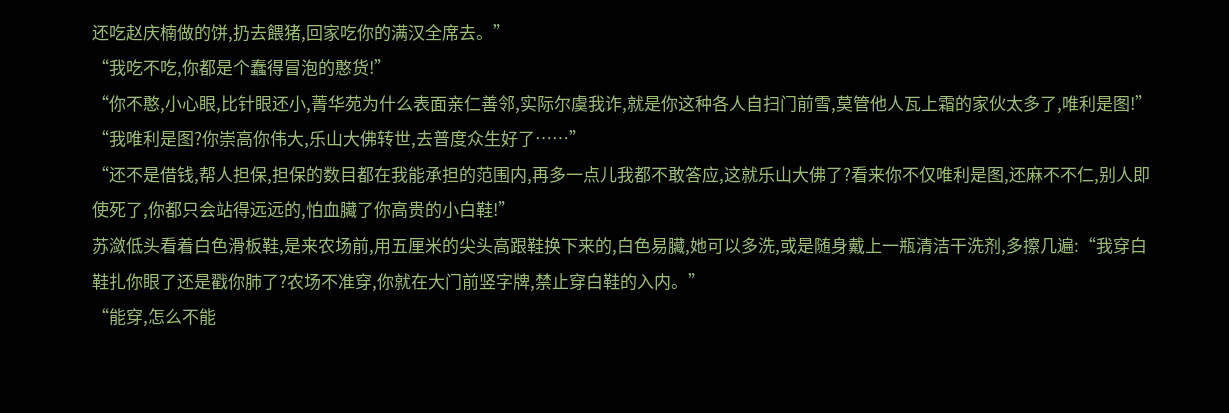还吃赵庆楠做的饼,扔去餵猪,回家吃你的满汉全席去。”
“我吃不吃,你都是个蠢得冒泡的憨货!”
“你不憨,小心眼,比针眼还小,菁华苑为什么表面亲仁善邻,实际尔虞我诈,就是你这种各人自扫门前雪,莫管他人瓦上霜的家伙太多了,唯利是图!”
“我唯利是图?你崇高你伟大,乐山大佛转世,去普度众生好了……”
“还不是借钱,帮人担保,担保的数目都在我能承担的范围内,再多一点儿我都不敢答应,这就乐山大佛了?看来你不仅唯利是图,还麻不不仁,别人即使死了,你都只会站得远远的,怕血臟了你高贵的小白鞋!”
苏潋低头看着白色滑板鞋,是来农场前,用五厘米的尖头高跟鞋换下来的,白色易臟,她可以多洗,或是随身戴上一瓶清洁干洗剂,多擦几遍:“我穿白鞋扎你眼了还是戳你肺了?农场不准穿,你就在大门前竖字牌,禁止穿白鞋的入内。”
“能穿,怎么不能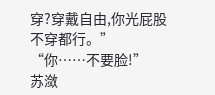穿?穿戴自由,你光屁股不穿都行。”
“你……不要脸!”
苏潋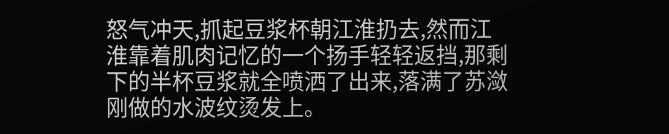怒气冲天,抓起豆浆杯朝江淮扔去,然而江淮靠着肌肉记忆的一个扬手轻轻返挡,那剩下的半杯豆浆就全喷洒了出来,落满了苏潋刚做的水波纹烫发上。